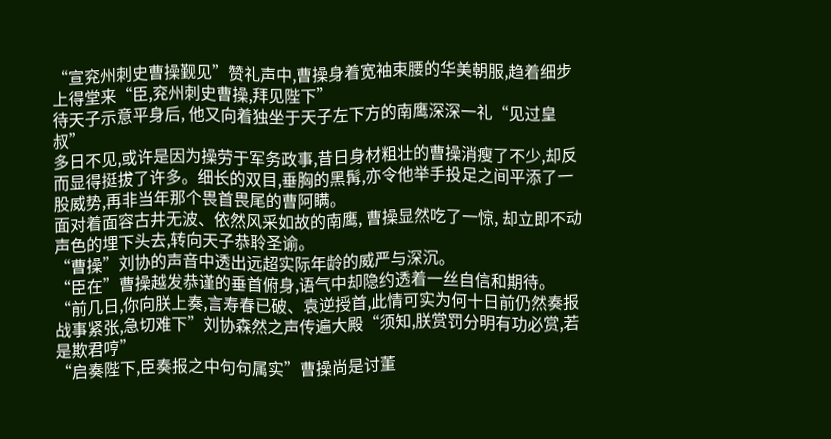“宣兖州刺史曹操觐见”赞礼声中,曹操身着宽袖束腰的华美朝服,趋着细步上得堂来“臣,兖州刺史曹操,拜见陛下”
待天子示意平身后, 他又向着独坐于天子左下方的南鹰深深一礼“见过皇叔”
多日不见,或许是因为操劳于军务政事,昔日身材粗壮的曹操消瘦了不少,却反而显得挺拔了许多。细长的双目,垂胸的黑髯,亦令他举手投足之间平添了一股威势,再非当年那个畏首畏尾的曹阿瞒。
面对着面容古井无波、依然风采如故的南鹰, 曹操显然吃了一惊, 却立即不动声色的埋下头去,转向天子恭聆圣谕。
“曹操”刘协的声音中透出远超实际年龄的威严与深沉。
“臣在”曹操越发恭谨的垂首俯身,语气中却隐约透着一丝自信和期待。
“前几日,你向朕上奏,言寿春已破、袁逆授首,此情可实为何十日前仍然奏报战事紧张,急切难下”刘协森然之声传遍大殿“须知,朕赏罚分明有功必赏,若是欺君哼”
“启奏陛下,臣奏报之中句句属实”曹操尚是讨董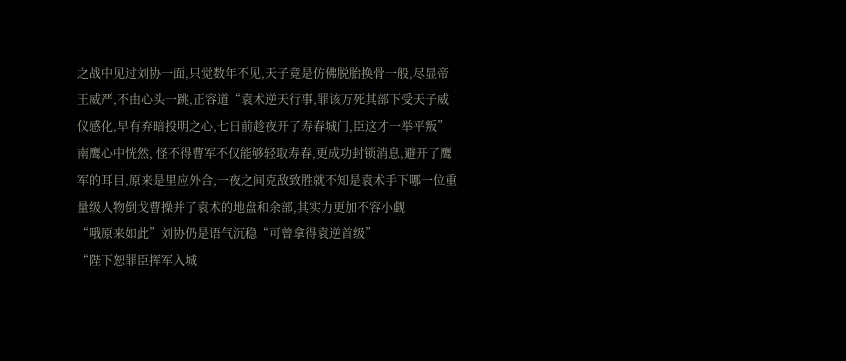之战中见过刘协一面,只觉数年不见,天子竟是仿佛脱胎换骨一般,尽显帝王威严,不由心头一跳,正容道“袁术逆天行事,罪该万死其部下受天子威仪感化,早有弃暗投明之心,七日前趁夜开了寿春城门,臣这才一举平叛”
南鹰心中恍然, 怪不得曹军不仅能够轻取寿春,更成功封锁消息,避开了鹰军的耳目,原来是里应外合,一夜之间克敌致胜就不知是袁术手下哪一位重量级人物倒戈曹操并了袁术的地盘和余部,其实力更加不容小觑
“哦原来如此”刘协仍是语气沉稳“可曾拿得袁逆首级”
“陛下恕罪臣挥军入城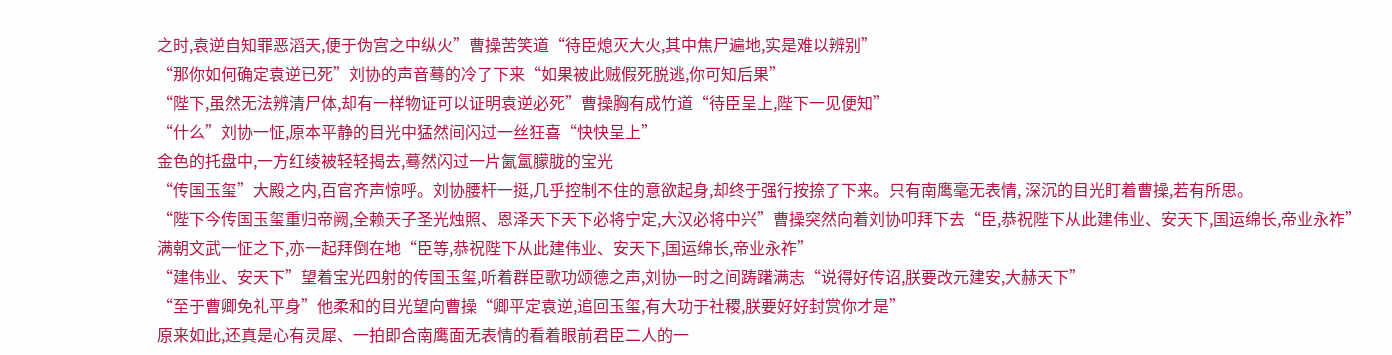之时,袁逆自知罪恶滔天,便于伪宫之中纵火”曹操苦笑道“待臣熄灭大火,其中焦尸遍地,实是难以辨别”
“那你如何确定袁逆已死”刘协的声音蓦的冷了下来“如果被此贼假死脱逃,你可知后果”
“陛下,虽然无法辨清尸体,却有一样物证可以证明袁逆必死”曹操胸有成竹道“待臣呈上,陛下一见便知”
“什么”刘协一怔,原本平静的目光中猛然间闪过一丝狂喜“快快呈上”
金色的托盘中,一方红绫被轻轻揭去,蓦然闪过一片氤氲朦胧的宝光
“传国玉玺”大殿之内,百官齐声惊呼。刘协腰杆一挺,几乎控制不住的意欲起身,却终于强行按捺了下来。只有南鹰毫无表情, 深沉的目光盯着曹操,若有所思。
“陛下今传国玉玺重归帝阙,全赖天子圣光烛照、恩泽天下天下必将宁定,大汉必将中兴”曹操突然向着刘协叩拜下去“臣,恭祝陛下从此建伟业、安天下,国运绵长,帝业永祚”
满朝文武一怔之下,亦一起拜倒在地“臣等,恭祝陛下从此建伟业、安天下,国运绵长,帝业永祚”
“建伟业、安天下”望着宝光四射的传国玉玺,听着群臣歌功颂德之声,刘协一时之间踌躇满志“说得好传诏,朕要改元建安,大赫天下”
“至于曹卿免礼平身”他柔和的目光望向曹操“卿平定袁逆,追回玉玺,有大功于社稷,朕要好好封赏你才是”
原来如此,还真是心有灵犀、一拍即合南鹰面无表情的看着眼前君臣二人的一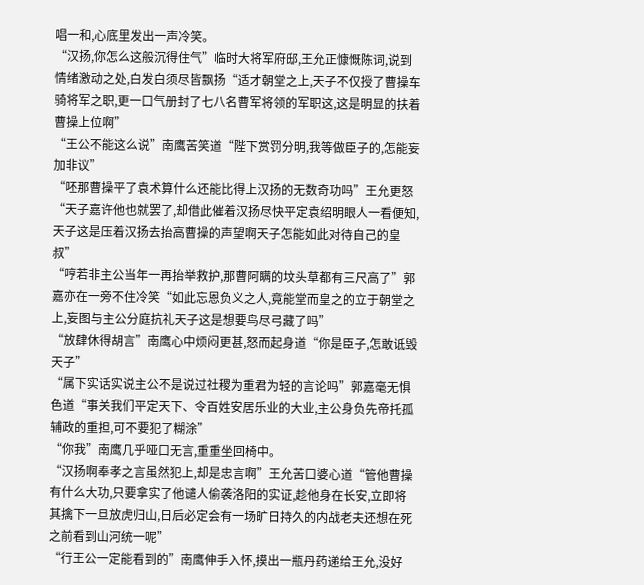唱一和,心底里发出一声冷笑。
“汉扬,你怎么这般沉得住气”临时大将军府邸,王允正慷慨陈词,说到情绪激动之处,白发白须尽皆飘扬“适才朝堂之上,天子不仅授了曹操车骑将军之职,更一口气册封了七八名曹军将领的军职这,这是明显的扶着曹操上位啊”
“王公不能这么说”南鹰苦笑道“陛下赏罚分明,我等做臣子的,怎能妄加非议”
“呸那曹操平了袁术算什么还能比得上汉扬的无数奇功吗”王允更怒“天子嘉许他也就罢了,却借此催着汉扬尽快平定袁绍明眼人一看便知,天子这是压着汉扬去抬高曹操的声望啊天子怎能如此对待自己的皇叔”
“哼若非主公当年一再抬举救护,那曹阿瞒的坟头草都有三尺高了”郭嘉亦在一旁不住冷笑“如此忘恩负义之人,竟能堂而皇之的立于朝堂之上,妄图与主公分庭抗礼天子这是想要鸟尽弓藏了吗”
“放肆休得胡言”南鹰心中烦闷更甚,怒而起身道“你是臣子,怎敢诋毁天子”
“属下实话实说主公不是说过社稷为重君为轻的言论吗”郭嘉毫无惧色道“事关我们平定天下、令百姓安居乐业的大业,主公身负先帝托孤辅政的重担,可不要犯了糊涂”
“你我”南鹰几乎哑口无言,重重坐回椅中。
“汉扬啊奉孝之言虽然犯上,却是忠言啊”王允苦口婆心道“管他曹操有什么大功,只要拿实了他谴人偷袭洛阳的实证,趁他身在长安,立即将其擒下一旦放虎归山,日后必定会有一场旷日持久的内战老夫还想在死之前看到山河统一呢”
“行王公一定能看到的”南鹰伸手入怀,摸出一瓶丹药递给王允,没好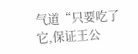气道“只要吃了它,保证王公